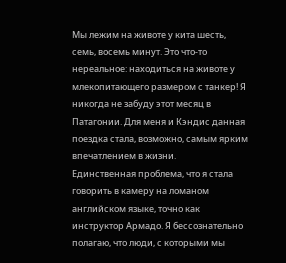Мы лежим на животе у кита шесть, семь, восемь минут. Это что-то нереальное: находиться на животе у млекопитающего размером с танкер! Я никогда не забуду этот месяц в Патагонии. Для меня и Кэндис данная поездка стала, возможно, самым ярким впечатлением в жизни.
Единственная проблема, что я стала говорить в камеру на ломаном английском языке, точно как инструктор Армадо. Я бессознательно полагаю, что люди, с которыми мы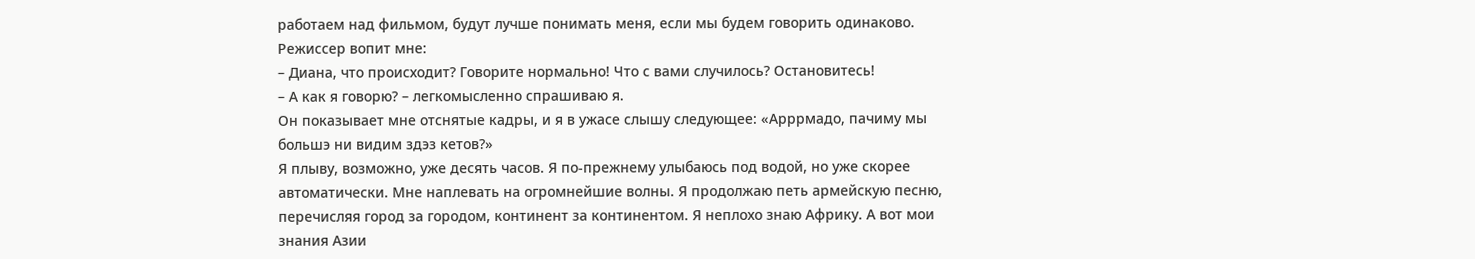работаем над фильмом, будут лучше понимать меня, если мы будем говорить одинаково. Режиссер вопит мне:
– Диана, что происходит? Говорите нормально! Что с вами случилось? Остановитесь!
– А как я говорю? – легкомысленно спрашиваю я.
Он показывает мне отснятые кадры, и я в ужасе слышу следующее: «Арррмадо, пачиму мы большэ ни видим здэз кетов?»
Я плыву, возможно, уже десять часов. Я по-прежнему улыбаюсь под водой, но уже скорее автоматически. Мне наплевать на огромнейшие волны. Я продолжаю петь армейскую песню, перечисляя город за городом, континент за континентом. Я неплохо знаю Африку. А вот мои знания Азии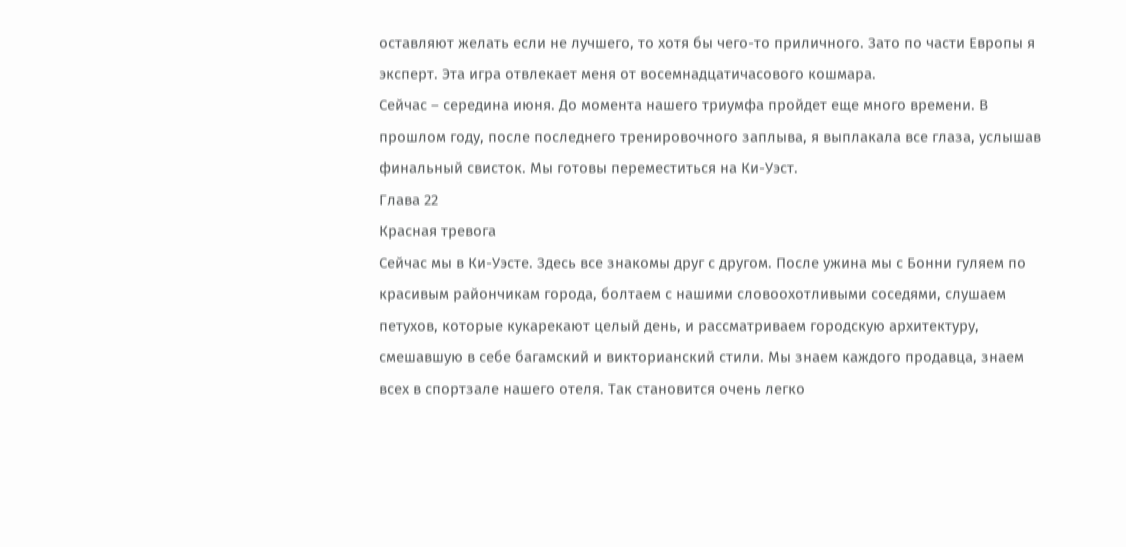оставляют желать если не лучшего, то хотя бы чего-то приличного. Зато по части Европы я эксперт. Эта игра отвлекает меня от восемнадцатичасового кошмара.
Сейчас – середина июня. До момента нашего триумфа пройдет еще много времени. В прошлом году, после последнего тренировочного заплыва, я выплакала все глаза, услышав финальный свисток. Мы готовы переместиться на Ки-Уэст.
Глава 22
Красная тревога
Сейчас мы в Ки-Уэсте. Здесь все знакомы друг с другом. После ужина мы с Бонни гуляем по красивым райончикам города, болтаем с нашими словоохотливыми соседями, слушаем петухов, которые кукарекают целый день, и рассматриваем городскую архитектуру, смешавшую в себе багамский и викторианский стили. Мы знаем каждого продавца, знаем всех в спортзале нашего отеля. Так становится очень легко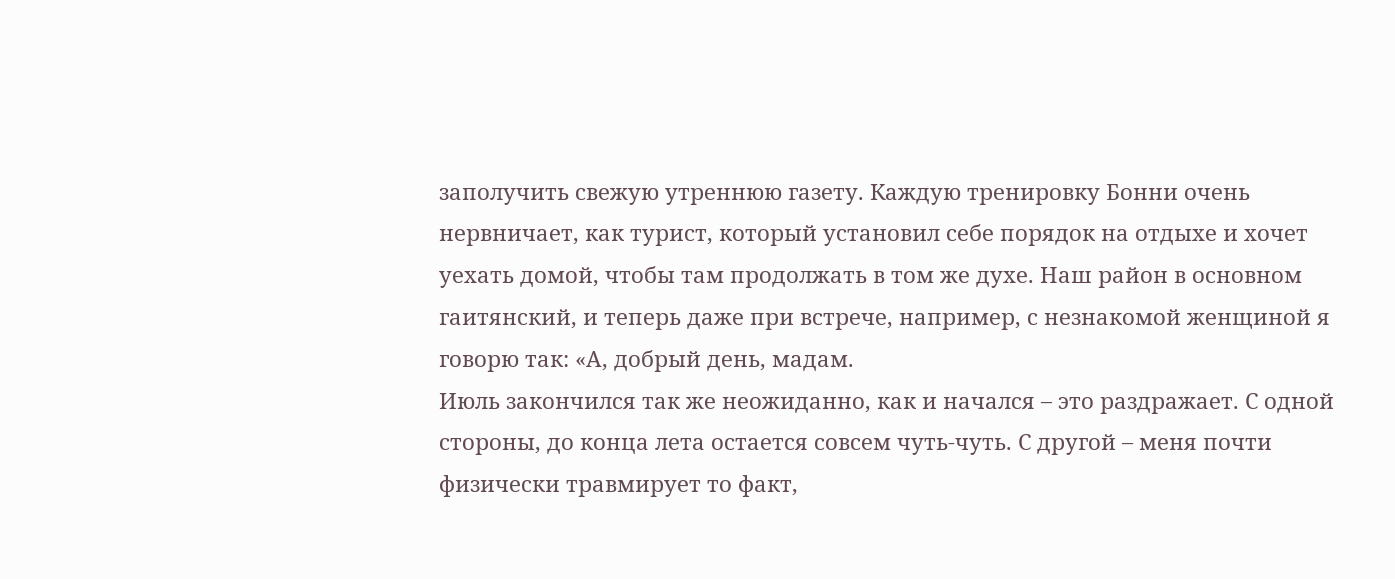заполучить свежую утреннюю газету. Каждую тренировку Бонни очень нервничает, как турист, который установил себе порядок на отдыхе и хочет уехать домой, чтобы там продолжать в том же духе. Наш район в основном гаитянский, и теперь даже при встрече, например, с незнакомой женщиной я говорю так: «А, добрый день, мадам.
Июль закончился так же неожиданно, как и начался – это раздражает. С одной стороны, до конца лета остается совсем чуть-чуть. С другой – меня почти физически травмирует то факт,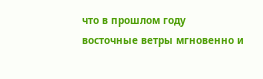что в прошлом году восточные ветры мгновенно и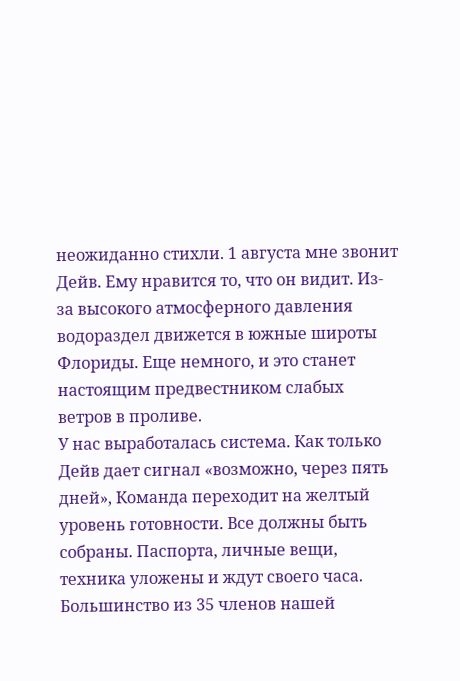неожиданно стихли. 1 августа мне звонит Дейв. Ему нравится то, что он видит. Из-за высокого атмосферного давления водораздел движется в южные широты Флориды. Еще немного, и это станет настоящим предвестником слабых ветров в проливе.
У нас выработалась система. Как только Дейв дает сигнал «возможно, через пять дней», Команда переходит на желтый уровень готовности. Все должны быть собраны. Паспорта, личные вещи, техника уложены и ждут своего часа. Большинство из 35 членов нашей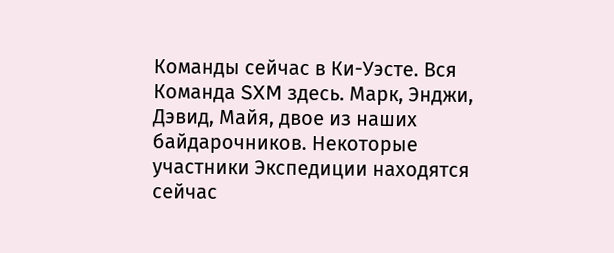Команды сейчас в Ки-Уэсте. Вся Команда SXM здесь. Марк, Энджи, Дэвид, Майя, двое из наших байдарочников. Некоторые участники Экспедиции находятся сейчас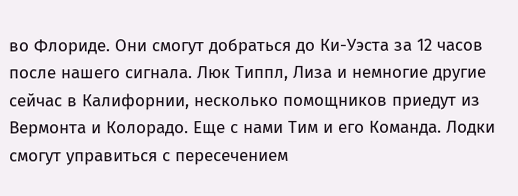во Флориде. Они смогут добраться до Ки-Уэста за 12 часов после нашего сигнала. Люк Типпл, Лиза и немногие другие сейчас в Калифорнии, несколько помощников приедут из Вермонта и Колорадо. Еще с нами Тим и его Команда. Лодки смогут управиться с пересечением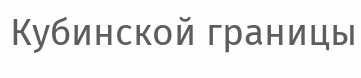Кубинской границы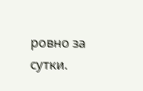ровно за сутки.